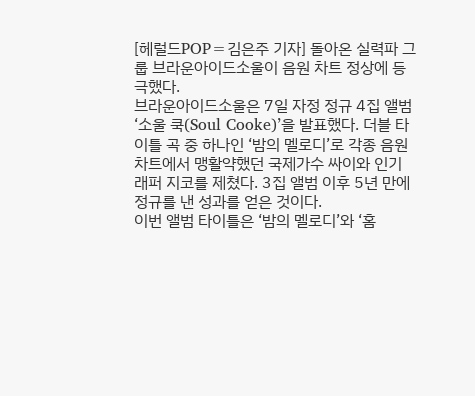[헤럴드POP=김은주 기자] 돌아온 실력파 그룹 브라운아이드소울이 음원 차트 정상에 등극했다.
브라운아이드소울은 7일 자정 정규 4집 앨범 ‘소울 쿡(Soul Cooke)’을 발표했다. 더블 타이틀 곡 중 하나인 ‘밤의 멜로디’로 각종 음원 차트에서 맹활약했던 국제가수 싸이와 인기 래퍼 지코를 제쳤다. 3집 앨범 이후 5년 만에 정규를 낸 성과를 얻은 것이다.
이번 앨범 타이틀은 ‘밤의 멜로디’와 ‘홈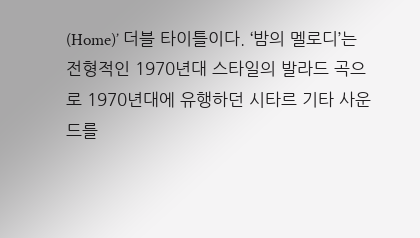(Home)’ 더블 타이틀이다. ‘밤의 멜로디’는 전형적인 1970년대 스타일의 발라드 곡으로 1970년대에 유행하던 시타르 기타 사운드를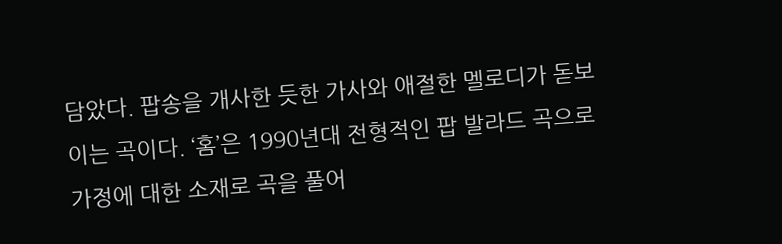담았다. 팝송을 개사한 듯한 가사와 애절한 멜로디가 돋보이는 곡이다. ‘홈’은 1990년대 전형적인 팝 발라드 곡으로 가정에 대한 소재로 곡을 풀어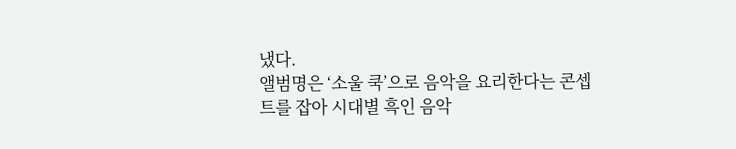냈다.
앨범명은 ‘소울 쿡’으로 음악을 요리한다는 콘셉트를 잡아 시대별 흑인 음악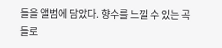들을 앨범에 담았다. 향수를 느낄 수 있는 곡들로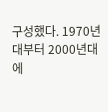구성했다. 1970년대부터 2000년대에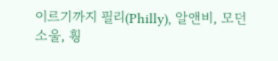이르기까지 필리(Philly), 알앤비, 모던소울, 훵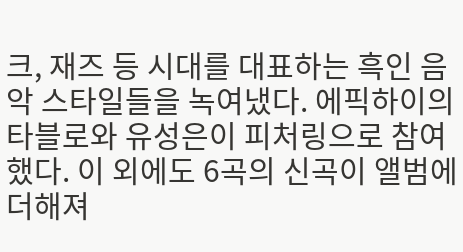크, 재즈 등 시대를 대표하는 흑인 음악 스타일들을 녹여냈다. 에픽하이의 타블로와 유성은이 피처링으로 참여했다. 이 외에도 6곡의 신곡이 앨범에 더해져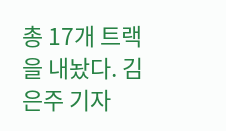총 17개 트랙을 내놨다. 김은주 기자